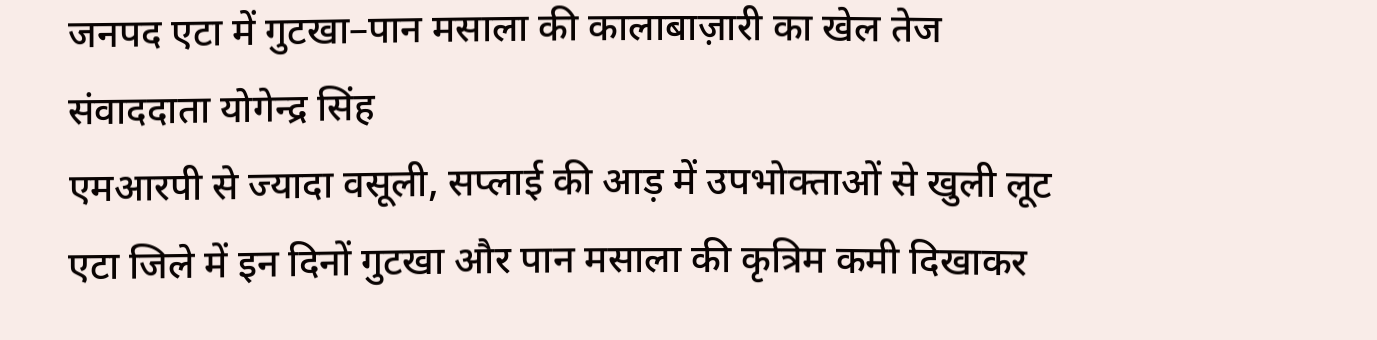जनपद एटा में गुटखा–पान मसाला की कालाबाज़ारी का खेल तेज
संवाददाता योगेन्द्र सिंह
एमआरपी से ज्यादा वसूली, सप्लाई की आड़ में उपभोक्ताओं से खुली लूट
एटा जिले में इन दिनों गुटखा और पान मसाला की कृत्रिम कमी दिखाकर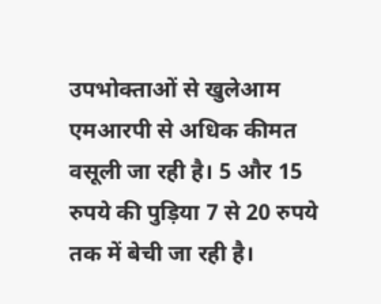उपभोक्ताओं से खुलेआम एमआरपी से अधिक कीमत वसूली जा रही है। 5 और 15 रुपये की पुड़िया 7 से 20 रुपये तक में बेची जा रही है।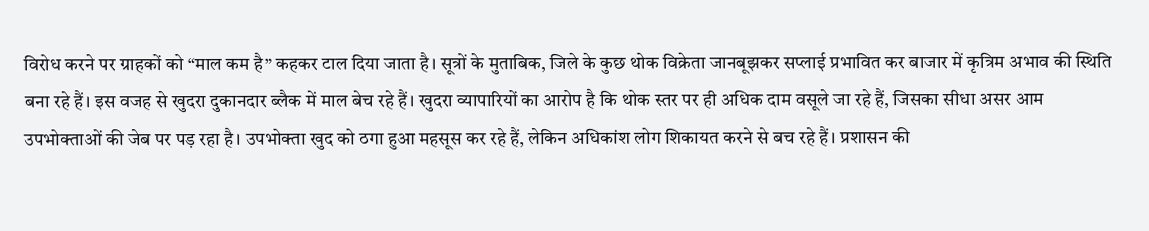विरोध करने पर ग्राहकों को “माल कम है” कहकर टाल दिया जाता है। सूत्रों के मुताबिक, जिले के कुछ थोक विक्रेता जानबूझकर सप्लाई प्रभावित कर बाजार में कृत्रिम अभाव की स्थिति बना रहे हैं। इस वजह से खुदरा दुकानदार ब्लैक में माल बेच रहे हैं। खुदरा व्यापारियों का आरोप है कि थोक स्तर पर ही अधिक दाम वसूले जा रहे हैं, जिसका सीधा असर आम उपभोक्ताओं की जेब पर पड़ रहा है। उपभोक्ता खुद को ठगा हुआ महसूस कर रहे हैं, लेकिन अधिकांश लोग शिकायत करने से बच रहे हैं। प्रशासन की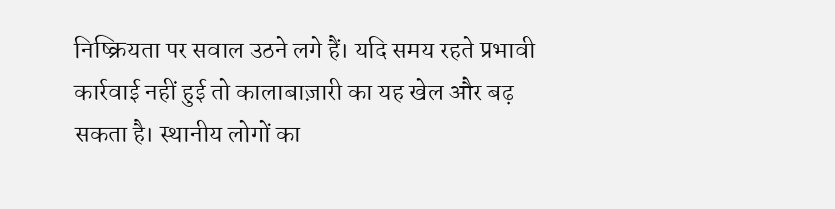निष्क्रियता पर सवाल उठने लगे हैं। यदि समय रहते प्रभावी कार्रवाई नहीं हुई तो कालाबाज़ारी का यह खेल और बढ़ सकता है। स्थानीय लोगों का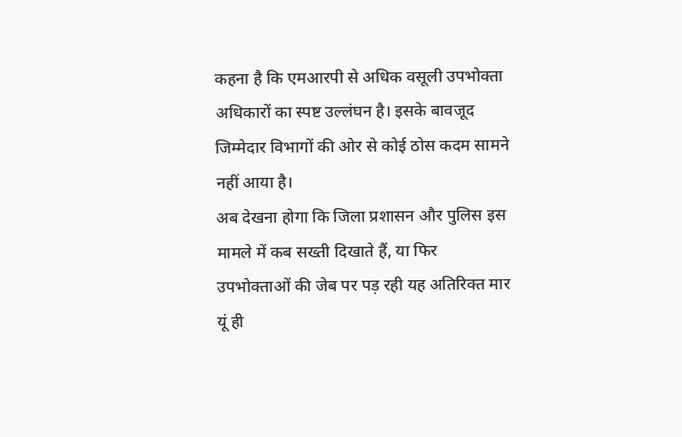कहना है कि एमआरपी से अधिक वसूली उपभोक्ता अधिकारों का स्पष्ट उल्लंघन है। इसके बावजूद जिम्मेदार विभागों की ओर से कोई ठोस कदम सामने नहीं आया है।
अब देखना होगा कि जिला प्रशासन और पुलिस इस मामले में कब सख्ती दिखाते हैं, या फिर उपभोक्ताओं की जेब पर पड़ रही यह अतिरिक्त मार यूं ही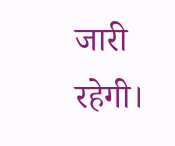जारी रहेगी।